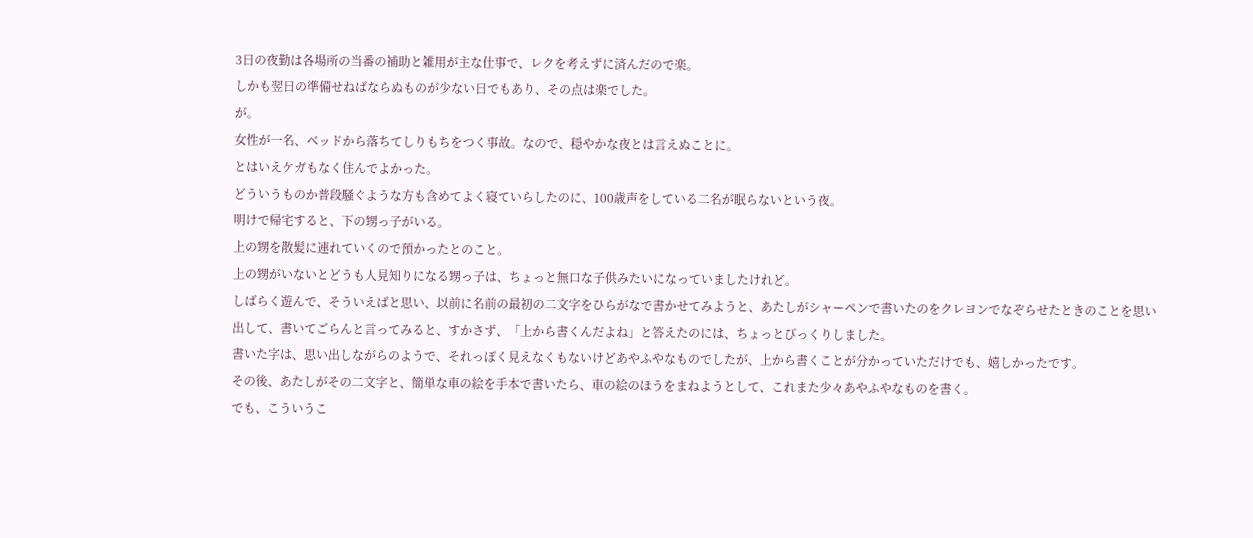3日の夜勤は各場所の当番の補助と雑用が主な仕事で、レクを考えずに済んだので楽。
しかも翌日の準備せねばならぬものが少ない日でもあり、その点は楽でした。
が。
女性が一名、ベッドから落ちてしりもちをつく事故。なので、穏やかな夜とは言えぬことに。
とはいえケガもなく住んでよかった。
どういうものか普段騒ぐような方も含めてよく寝ていらしたのに、100歳声をしている二名が眠らないという夜。
明けで帰宅すると、下の甥っ子がいる。
上の甥を散髪に連れていくので預かったとのこと。
上の甥がいないとどうも人見知りになる甥っ子は、ちょっと無口な子供みたいになっていましたけれど。
しばらく遊んで、そういえばと思い、以前に名前の最初の二文字をひらがなで書かせてみようと、あたしがシャーペンで書いたのをクレヨンでなぞらせたときのことを思い出して、書いてごらんと言ってみると、すかさず、「上から書くんだよね」と答えたのには、ちょっとびっくりしました。
書いた字は、思い出しながらのようで、それっぽく見えなくもないけどあやふやなものでしたが、上から書くことが分かっていただけでも、嬉しかったです。
その後、あたしがその二文字と、簡単な車の絵を手本で書いたら、車の絵のほうをまねようとして、これまた少々あやふやなものを書く。
でも、こういうこ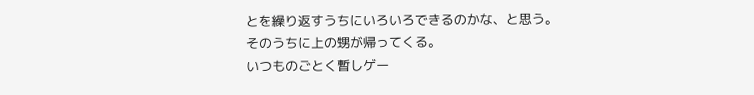とを繰り返すうちにいろいろできるのかな、と思う。
そのうちに上の甥が帰ってくる。
いつものごとく暫しゲー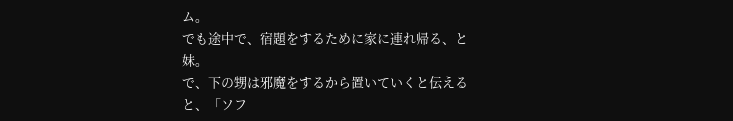ム。
でも途中で、宿題をするために家に連れ帰る、と妹。
で、下の甥は邪魔をするから置いていくと伝えると、「ソフ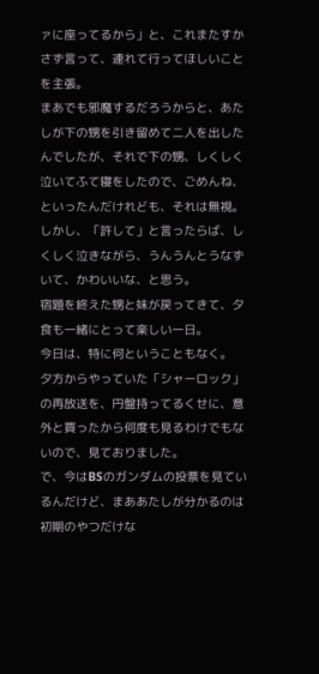ァに座ってるから」と、これまたすかさず言って、連れて行ってほしいことを主張。
まあでも邪魔するだろうからと、あたしが下の甥を引き留めて二人を出したんでしたが、それで下の甥、しくしく泣いてふて寝をしたので、ごめんね、といったんだけれども、それは無視。しかし、「許して」と言ったらば、しくしく泣きながら、うんうんとうなずいて、かわいいな、と思う。
宿題を終えた甥と妹が戻ってきて、夕食も一緒にとって楽しい一日。
今日は、特に何ということもなく。
夕方からやっていた「シャーロック」の再放送を、円盤持ってるくせに、意外と買ったから何度も見るわけでもないので、見ておりました。
で、今はBSのガンダムの投票を見ているんだけど、まああたしが分かるのは初期のやつだけな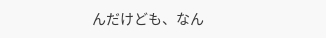んだけども、なん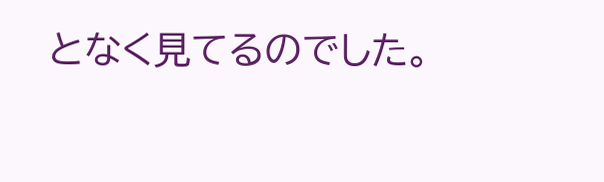となく見てるのでした。